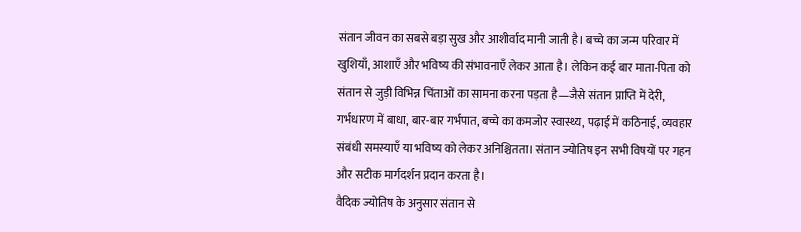संतान जीवन का सबसे बड़ा सुख और आशीर्वाद मानी जाती है। बच्चे का जन्म परिवार में खुशियाँ, आशाएँ और भविष्य की संभावनाएँ लेकर आता है। लेकिन कई बार माता-पिता को संतान से जुड़ी विभिन्न चिंताओं का सामना करना पड़ता है—जैसे संतान प्राप्ति में देरी, गर्भधारण में बाधा, बार-बार गर्भपात, बच्चे का कमजोर स्वास्थ्य, पढ़ाई में कठिनाई, व्यवहार संबंधी समस्याएँ या भविष्य को लेकर अनिश्चितता। संतान ज्योतिष इन सभी विषयों पर गहन और सटीक मार्गदर्शन प्रदान करता है।
वैदिक ज्योतिष के अनुसार संतान से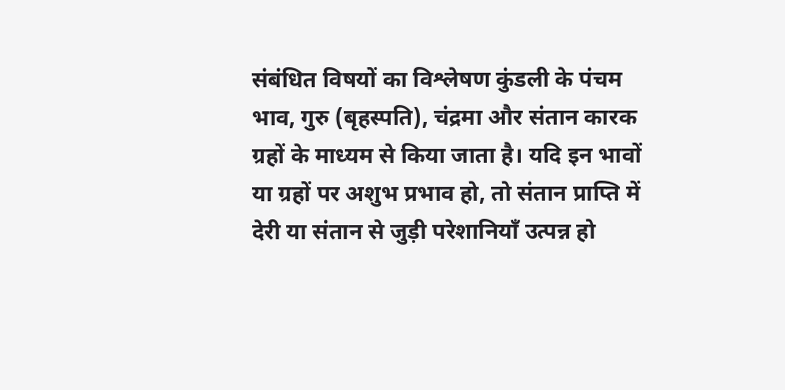संबंधित विषयों का विश्लेषण कुंडली के पंचम भाव, गुरु (बृहस्पति), चंद्रमा और संतान कारक ग्रहों के माध्यम से किया जाता है। यदि इन भावों या ग्रहों पर अशुभ प्रभाव हो, तो संतान प्राप्ति में देरी या संतान से जुड़ी परेशानियाँ उत्पन्न हो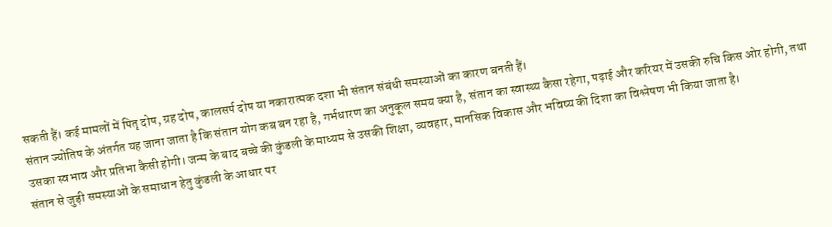सकती हैं। कई मामलों में पितृ दोष, ग्रह दोष, कालसर्प दोष या नकारात्मक दशा भी संतान संबंधी समस्याओं का कारण बनती हैं।
संतान ज्योतिष के अंतर्गत यह जाना जाता है कि संतान योग कब बन रहा है, गर्भधारण का अनुकूल समय क्या है, संतान का स्वास्थ्य कैसा रहेगा, पढ़ाई और करियर में उसकी रुचि किस ओर होगी, तथा उसका स्वभाव और प्रतिभा कैसी होगी। जन्म के बाद बच्चे की कुंडली के माध्यम से उसकी शिक्षा, व्यवहार, मानसिक विकास और भविष्य की दिशा का विश्लेषण भी किया जाता है।
संतान से जुड़ी समस्याओं के समाधान हेतु कुंडली के आधार पर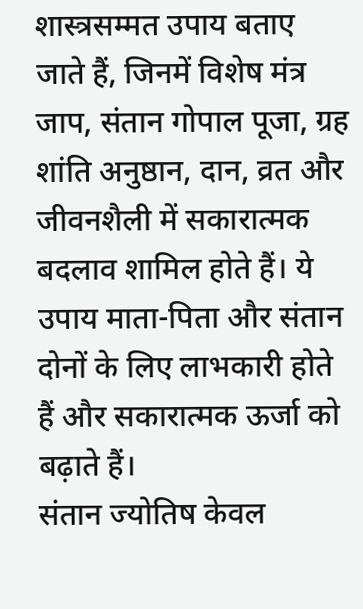शास्त्रसम्मत उपाय बताए जाते हैं, जिनमें विशेष मंत्र जाप, संतान गोपाल पूजा, ग्रह शांति अनुष्ठान, दान, व्रत और जीवनशैली में सकारात्मक बदलाव शामिल होते हैं। ये उपाय माता-पिता और संतान दोनों के लिए लाभकारी होते हैं और सकारात्मक ऊर्जा को बढ़ाते हैं।
संतान ज्योतिष केवल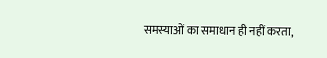समस्याओं का समाधान ही नहीं करता,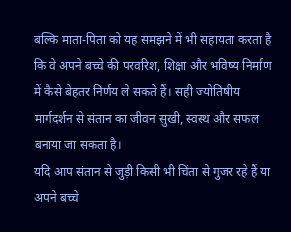बल्कि माता-पिता को यह समझने में भी सहायता करता है कि वे अपने बच्चे की परवरिश, शिक्षा और भविष्य निर्माण में कैसे बेहतर निर्णय ले सकते हैं। सही ज्योतिषीय मार्गदर्शन से संतान का जीवन सुखी, स्वस्थ और सफल बनाया जा सकता है।
यदि आप संतान से जुड़ी किसी भी चिंता से गुजर रहे हैं या अपने बच्चे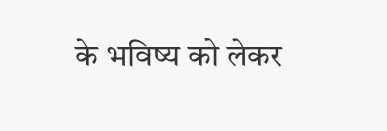के भविष्य को लेकर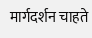मार्गदर्शन चाहते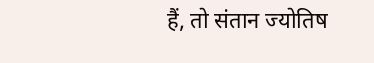हैं, तो संतान ज्योतिष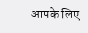आपके लिए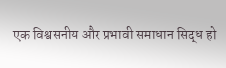एक विश्वसनीय और प्रभावी समाधान सिद्ध हो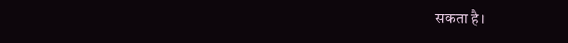सकता है।